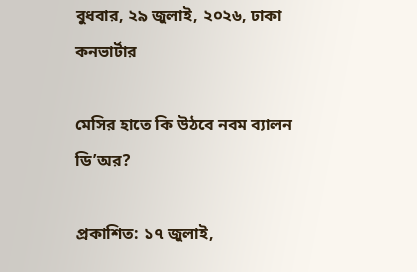বুধবার, ২৯ জুলাই, ২০২৬, ঢাকা
কনভার্টার

মেসির হাতে কি উঠবে নবম ব্যালন ডি’অর?

প্রকাশিত: ১৭ জুলাই,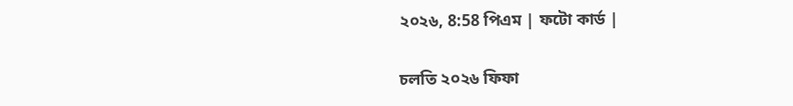২০২৬, 8:58 পিএম | ফটো কার্ড |

চলতি ২০২৬ ফিফা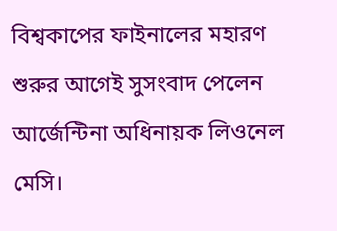বিশ্বকাপের ফাইনালের মহারণ শুরুর আগেই সুসংবাদ পেলেন আর্জেন্টিনা অধিনায়ক লিওনেল মেসি।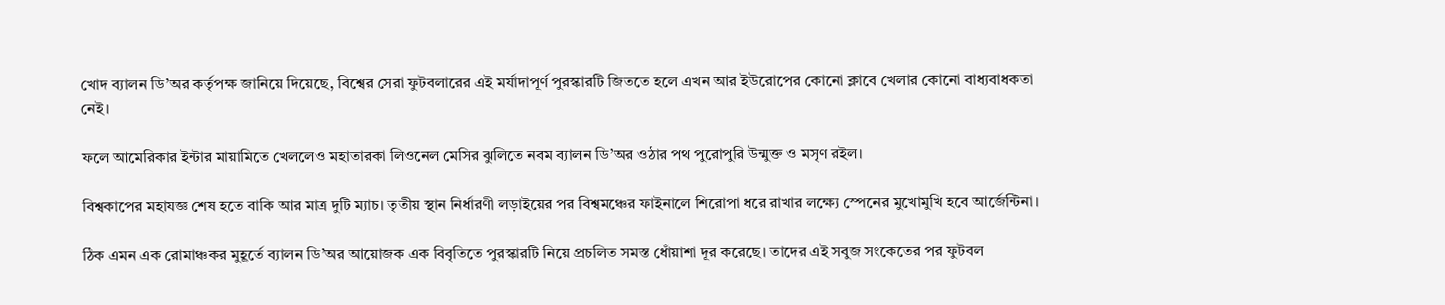খোদ ব্যালন ডি’অর কর্তৃপক্ষ জানিয়ে দিয়েছে, বিশ্বের সেরা ফুটবলারের এই মর্যাদাপূর্ণ পুরস্কারটি জিততে হলে এখন আর ইউরোপের কোনো ক্লাবে খেলার কোনো বাধ্যবাধকতা নেই।

ফলে আমেরিকার ইন্টার মায়ামিতে খেললেও মহাতারকা লিওনেল মেসির ঝুলিতে নবম ব্যালন ডি’অর ওঠার পথ পুরোপুরি উন্মুক্ত ও মসৃণ রইল।

বিশ্বকাপের মহাযজ্ঞ শেষ হতে বাকি আর মাত্র দুটি ম্যাচ। তৃতীয় স্থান নির্ধারণী লড়াইয়ের পর বিশ্বমঞ্চের ফাইনালে শিরোপা ধরে রাখার লক্ষ্যে স্পেনের মুখোমুখি হবে আর্জেন্টিনা।

ঠিক এমন এক রোমাঞ্চকর মুহূর্তে ব্যালন ডি’অর আয়োজক এক বিবৃতিতে পুরস্কারটি নিয়ে প্রচলিত সমস্ত ধোঁয়াশা দূর করেছে। তাদের এই সবুজ সংকেতের পর ফুটবল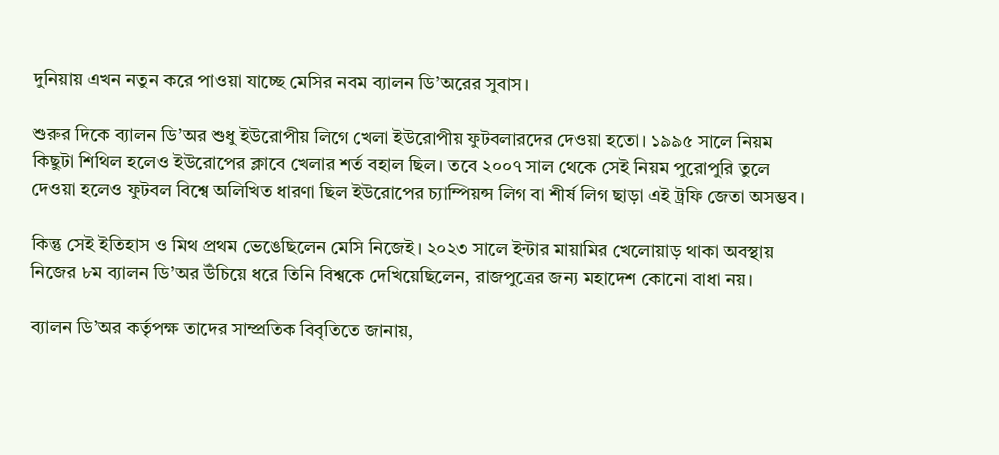দুনিয়ায় এখন নতুন করে পাওয়া যাচ্ছে মেসির নবম ব্যালন ডি’অরের সুবাস।

শুরুর দিকে ব্যালন ডি’অর শুধু ইউরোপীয় লিগে খেলা ইউরোপীয় ফুটবলারদের দেওয়া হতো। ১৯৯৫ সালে নিয়ম কিছুটা শিথিল হলেও ইউরোপের ক্লাবে খেলার শর্ত বহাল ছিল। তবে ২০০৭ সাল থেকে সেই নিয়ম পুরোপুরি তুলে দেওয়া হলেও ফুটবল বিশ্বে অলিখিত ধারণা ছিল ইউরোপের চ্যাম্পিয়ন্স লিগ বা শীর্ষ লিগ ছাড়া এই ট্রফি জেতা অসম্ভব।

কিন্তু সেই ইতিহাস ও মিথ প্রথম ভেঙেছিলেন মেসি নিজেই। ২০২৩ সালে ইন্টার মায়ামির খেলোয়াড় থাকা অবস্থায় নিজের ৮ম ব্যালন ডি’অর উঁচিয়ে ধরে তিনি বিশ্বকে দেখিয়েছিলেন, রাজপুত্রের জন্য মহাদেশ কোনো বাধা নয়।

ব্যালন ডি’অর কর্তৃপক্ষ তাদের সাম্প্রতিক বিবৃতিতে জানায়,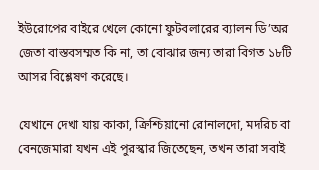ইউরোপের বাইরে খেলে কোনো ফুটবলারের ব্যালন ডি’অর জেতা বাস্তবসম্মত কি না, তা বোঝার জন্য তারা বিগত ১৮টি আসর বিশ্লেষণ করেছে।

যেখানে দেখা যায় কাকা, ক্রিশ্চিয়ানো রোনালদো, মদরিচ বা বেনজেমারা যখন এই পুরস্কার জিতেছেন, তখন তারা সবাই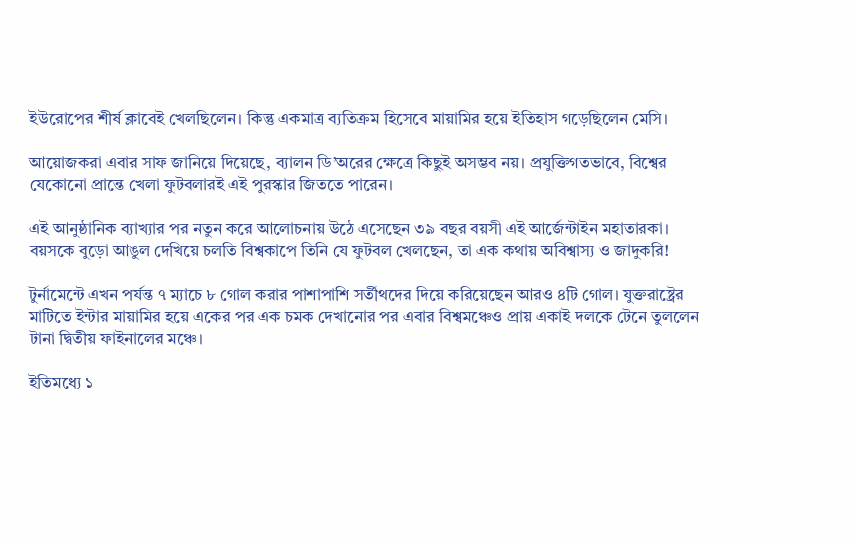ইউরোপের শীর্ষ ক্লাবেই খেলছিলেন। কিন্তু একমাত্র ব্যতিক্রম হিসেবে মায়ামির হয়ে ইতিহাস গড়েছিলেন মেসি।

আয়োজকরা এবার সাফ জানিয়ে দিয়েছে, ব্যালন ডি’অরের ক্ষেত্রে কিছুই অসম্ভব নয়। প্রযুক্তিগতভাবে, বিশ্বের যেকোনো প্রান্তে খেলা ফুটবলারই এই পুরস্কার জিততে পারেন।

এই আনুষ্ঠানিক ব্যাখ্যার পর নতুন করে আলোচনায় উঠে এসেছেন ৩৯ বছর বয়সী এই আর্জেন্টাইন মহাতারকা। বয়সকে বুড়ো আঙুল দেখিয়ে চলতি বিশ্বকাপে তিনি যে ফুটবল খেলছেন, তা এক কথায় অবিশ্বাস্য ও জাদুকরি!

টুর্নামেন্টে এখন পর্যন্ত ৭ ম্যাচে ৮ গোল করার পাশাপাশি সর্তীথদের দিয়ে করিয়েছেন আরও ৪টি গোল। যুক্তরাষ্ট্রের মাটিতে ইন্টার মায়ামির হয়ে একের পর এক চমক দেখানোর পর এবার বিশ্বমঞ্চেও প্রায় একাই দলকে টেনে তুললেন টানা দ্বিতীয় ফাইনালের মঞ্চে।

ইতিমধ্যে ১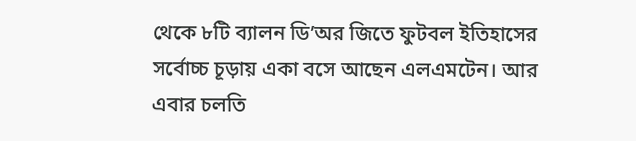থেকে ৮টি ব্যালন ডি’অর জিতে ফুটবল ইতিহাসের সর্বোচ্চ চূড়ায় একা বসে আছেন এলএমটেন। আর এবার চলতি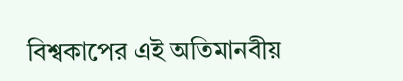বিশ্বকাপের এই অতিমানবীয়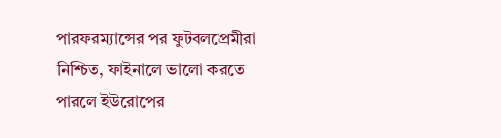পারফরম্যান্সের পর ফুটবলপ্রেমীরা নিশ্চিত, ফাইনালে ভালো করতে পারলে ইউরোপের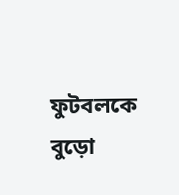ফুটবলকে বুড়ো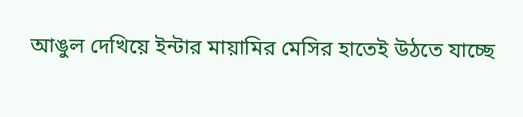আঙুল দেখিয়ে ইন্টার মায়ামির মেসির হাতেই উঠতে যাচ্ছে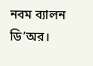নবম ব্যালন ডি’অর।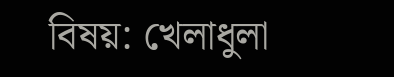বিষয়: খেলাধুলা